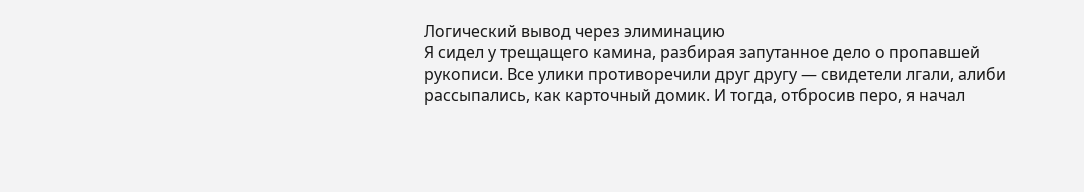Логический вывод через элиминацию
Я сидел у трещащего камина, разбирая запутанное дело о пропавшей рукописи. Все улики противоречили друг другу — свидетели лгали, алиби рассыпались, как карточный домик. И тогда, отбросив перо, я начал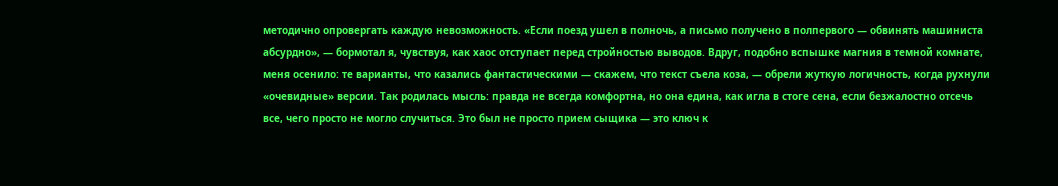методично опровергать каждую невозможность. «Если поезд ушел в полночь, а письмо получено в полпервого — обвинять машиниста абсурдно», — бормотал я, чувствуя, как хаос отступает перед стройностью выводов. Вдруг, подобно вспышке магния в темной комнате, меня осенило: те варианты, что казались фантастическими — скажем, что текст съела коза, — обрели жуткую логичность, когда рухнули «очевидные» версии. Так родилась мысль: правда не всегда комфортна, но она едина, как игла в стоге сена, если безжалостно отсечь все, чего просто не могло случиться. Это был не просто прием сыщика — это ключ к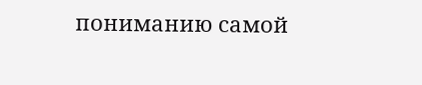пониманию самой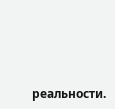реальности.